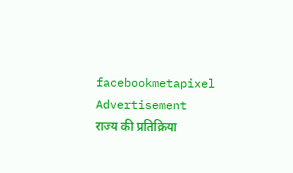facebookmetapixel
Advertisement
राज्य की प्रतिक्रिया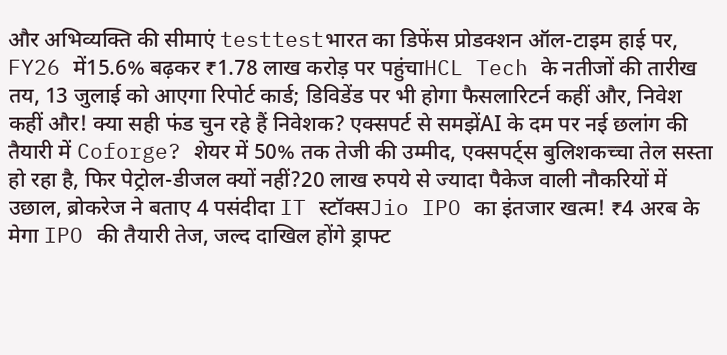और अभिव्यक्ति की सीमाएं testtestभारत का डिफेंस प्रोडक्शन ऑल-टाइम हाई पर, FY26 में15.6% बढ़कर ₹1.78 लाख करोड़ पर पहुंचाHCL Tech के नतीजों की तारीख तय, 13 जुलाई को आएगा रिपोर्ट कार्ड; डिविडेंड पर भी होगा फैसलारिटर्न कहीं और, निवेश कहीं और! क्या सही फंड चुन रहे हैं निवेशक? एक्सपर्ट से समझेंAI के दम पर नई छलांग की तैयारी में Coforge? शेयर में 50% तक तेजी की उम्मीद, एक्सपर्ट्स बुलिशकच्चा तेल सस्ता हो रहा है, फिर पेट्रोल-डीजल क्यों नहीं?20 लाख रुपये से ज्यादा पैकेज वाली नौकरियों में उछाल, ब्रोकरेज ने बताए 4 पसंदीदा IT स्टॉक्सJio IPO का इंतजार खत्म! ₹4 अरब के मेगा IPO की तैयारी तेज, जल्द दाखिल होंगे ड्राफ्ट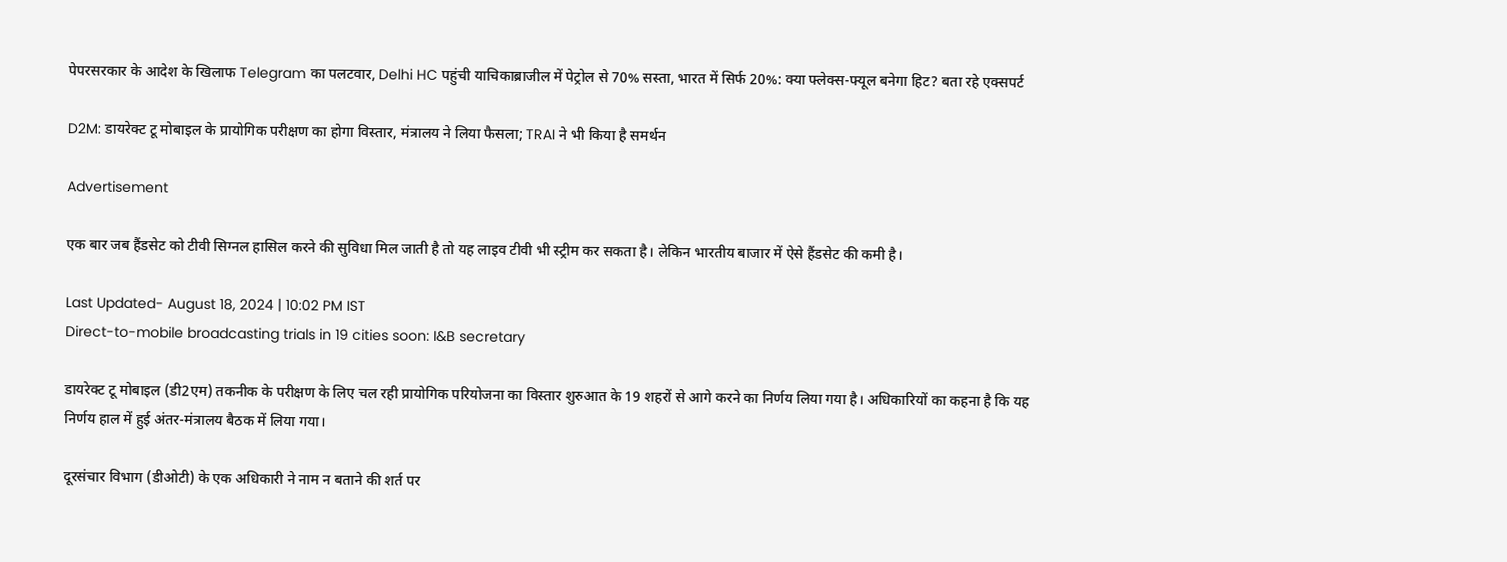पेपरसरकार के आदेश के खिलाफ Telegram का पलटवार, Delhi HC पहुंची याचिकाब्राजील में पेट्रोल से 70% सस्ता, भारत में सिर्फ 20%: क्या फ्लेक्स-फ्यूल बनेगा हिट? बता रहे एक्सपर्ट

D2M: डायरेक्ट टू मोबाइल के प्रायोगिक परीक्षण का होगा विस्तार, मंत्रालय ने लिया फैसला; TRAI ने भी किया है समर्थन

Advertisement

एक बार जब हैंडसेट को टीवी सिग्नल हासिल करने की सुविधा मिल जाती है तो यह लाइव टीवी भी स्ट्रीम कर सकता है। लेकिन भारतीय बाजार में ऐसे हैंडसेट की कमी है।

Last Updated- August 18, 2024 | 10:02 PM IST
Direct-to-mobile broadcasting trials in 19 cities soon: I&B secretary

डायरेक्ट टू मोबाइल (डी2एम) तकनीक के परीक्षण के लिए चल रही प्रायोगिक परियोजना का विस्तार शुरुआत के 19 शहरों से आगे करने का निर्णय लिया गया है। अधिकारियों का कहना है कि यह निर्णय हाल में हुई अंतर-मंत्रालय बैठक में लिया गया।

दूरसंचार विभाग (डीओटी) के एक अधिकारी ने नाम न बताने की शर्त पर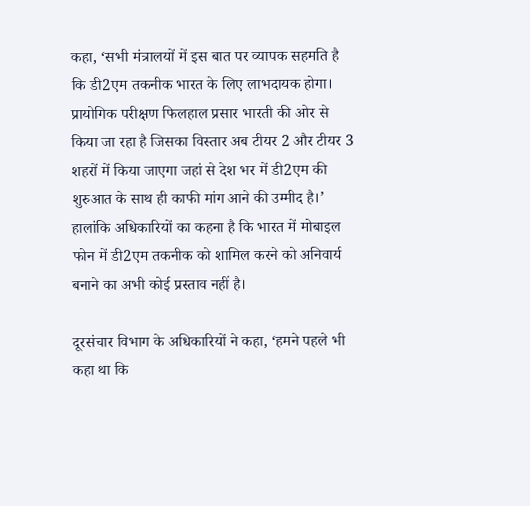कहा, ‘सभी मंत्रालयों में इस बात पर व्यापक सहमति है कि डी2एम तकनीक भारत के लिए लाभदायक होगा। प्रायोगिक परीक्षण फिलहाल प्रसार भारती की ओर से किया जा रहा है जिसका विस्तार अब टीयर 2 और टीयर 3 शहरों में किया जाएगा जहां से देश भर में डी2एम की शुरुआत के साथ ही काफी मांग आने की उम्मीद है।’ हालांकि अधिकारियों का कहना है कि भारत में मोबाइल फोन में डी2एम तकनीक को शामिल करने को अनिवार्य बनाने का अभी कोई प्रस्ताव नहीं है।

दूरसंचार विभाग के अधिकारियों ने कहा, ‘हमने पहले भी कहा था कि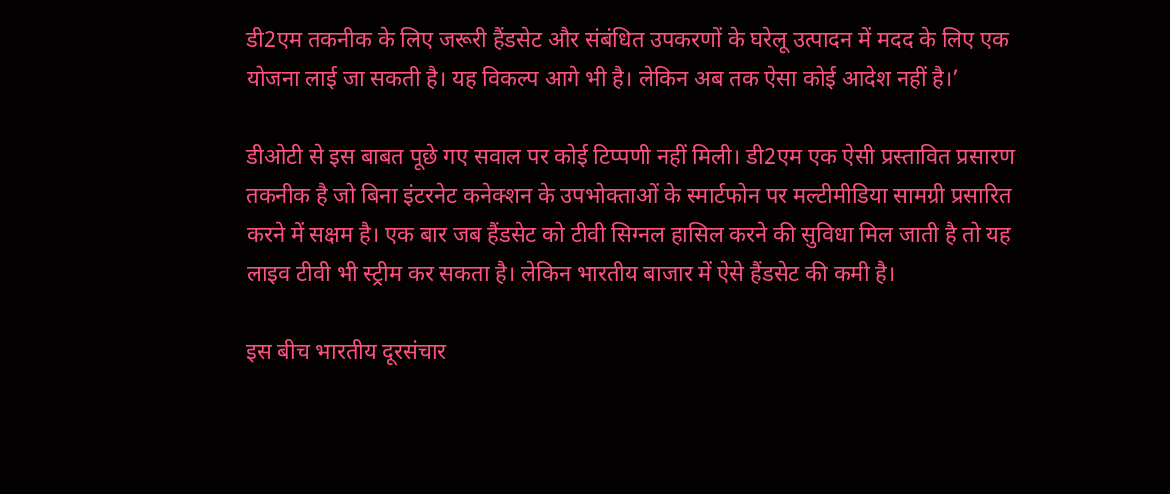डी2एम तकनीक के लिए जरूरी हैंडसेट और संबंधित उपकरणों के घरेलू उत्पादन में मदद के लिए एक योजना लाई जा सकती है। यह विकल्प आगे भी है। लेकिन अब तक ऐसा कोई आदेश नहीं है।’

डीओटी से इस बाबत पूछे गए सवाल पर कोई टिप्पणी नहीं मिली। डी2एम एक ऐसी प्रस्तावित प्रसारण तकनीक है जो बिना इंटरनेट कनेक्शन के उपभोक्ताओं के स्मार्टफोन पर मल्टीमीडिया सामग्री प्रसारित करने में सक्षम है। एक बार जब हैंडसेट को टीवी सिग्नल हासिल करने की सुविधा मिल जाती है तो यह लाइव टीवी भी स्ट्रीम कर सकता है। लेकिन भारतीय बाजार में ऐसे हैंडसेट की कमी है।

इस बीच भारतीय दूरसंचार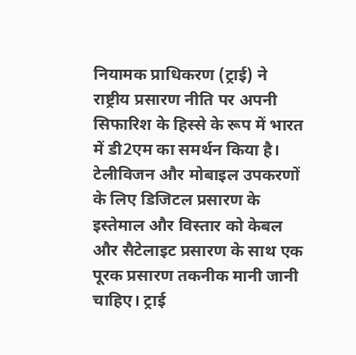नियामक प्राधिकरण (ट्राई) ने राष्ट्रीय प्रसारण नीति पर अपनी सिफारिश के हिस्से के रूप में भारत में डी2एम का समर्थन किया है। टेलीविजन और मोबाइल उपकरणों के लिए डिजिटल प्रसारण के इस्तेमाल और विस्तार को केबल और सैटेलाइट प्रसारण के साथ एक पूरक प्रसारण तकनीक मानी जानी चाहिए। ट्राई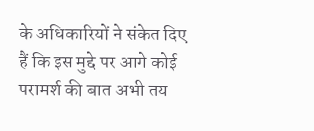के अधिकारियों ने संकेत दिए हैं कि इस मुद्दे पर आगे कोई परामर्श की बात अभी तय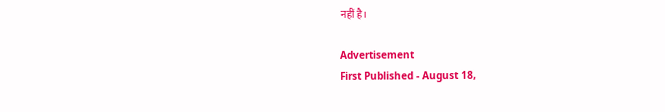नहीं है।

Advertisement
First Published - August 18,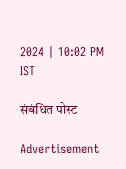2024 | 10:02 PM IST

संबंधित पोस्ट

Advertisement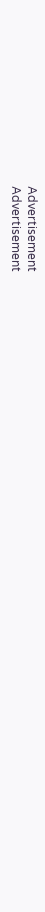Advertisement
Advertisement